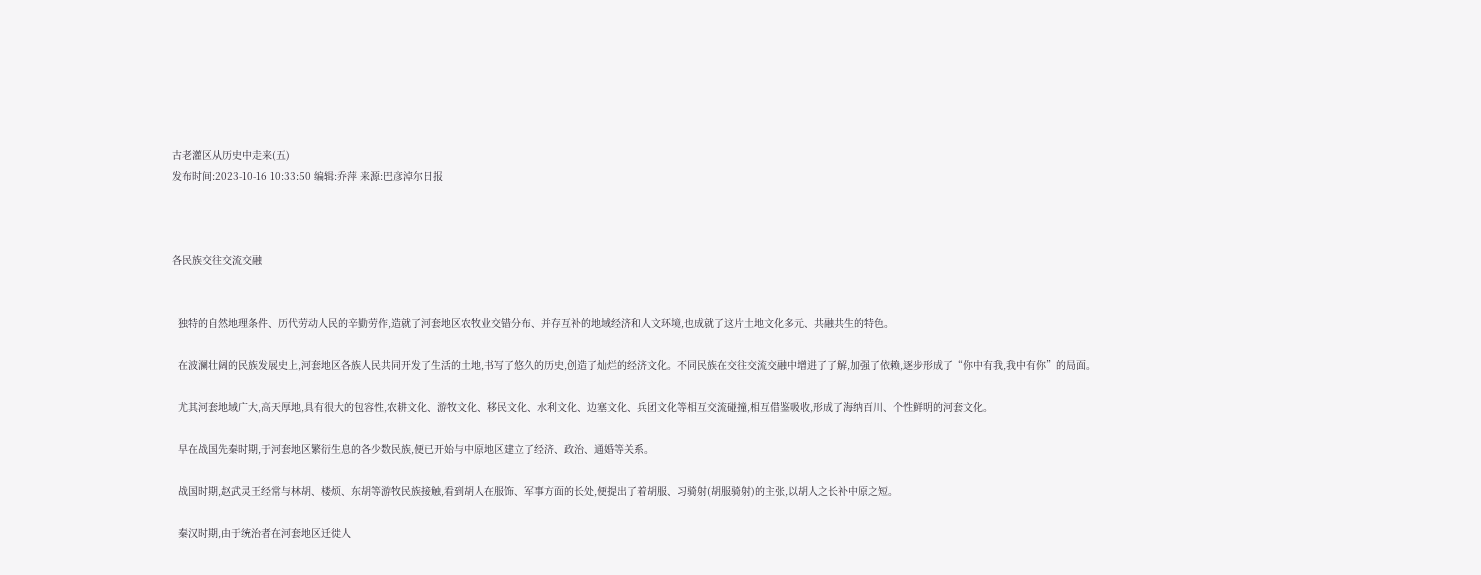古老灌区从历史中走来(五)
发布时间:2023-10-16 10:33:50 编辑:乔萍 来源:巴彦淖尔日报



各民族交往交流交融


  独特的自然地理条件、历代劳动人民的辛勤劳作,造就了河套地区农牧业交错分布、并存互补的地域经济和人文环境,也成就了这片土地文化多元、共融共生的特色。

  在波澜壮阔的民族发展史上,河套地区各族人民共同开发了生活的土地,书写了悠久的历史,创造了灿烂的经济文化。不同民族在交往交流交融中增进了了解,加强了依赖,逐步形成了“你中有我,我中有你”的局面。

  尤其河套地域广大,高天厚地,具有很大的包容性,农耕文化、游牧文化、移民文化、水利文化、边塞文化、兵团文化等相互交流碰撞,相互借鉴吸收,形成了海纳百川、个性鲜明的河套文化。

  早在战国先秦时期,于河套地区繁衍生息的各少数民族,便已开始与中原地区建立了经济、政治、通婚等关系。

  战国时期,赵武灵王经常与林胡、楼烦、东胡等游牧民族接触,看到胡人在服饰、军事方面的长处,便提出了着胡服、习骑射(胡服骑射)的主张,以胡人之长补中原之短。

  秦汉时期,由于统治者在河套地区迁徙人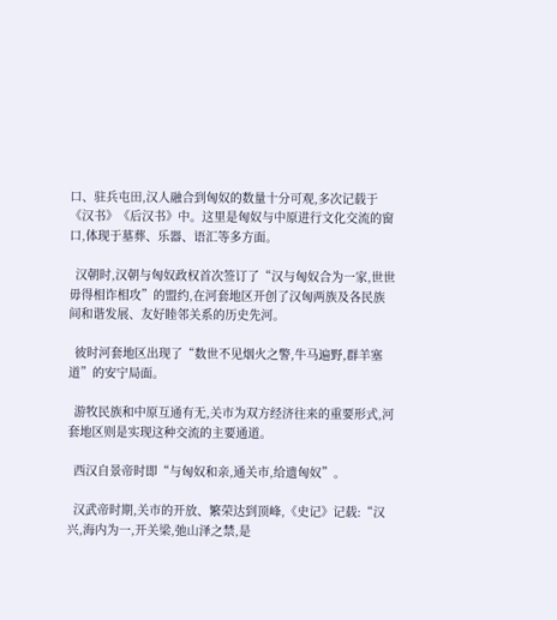口、驻兵屯田,汉人融合到匈奴的数量十分可观,多次记载于《汉书》《后汉书》中。这里是匈奴与中原进行文化交流的窗口,体现于墓葬、乐器、语汇等多方面。

  汉朝时,汉朝与匈奴政权首次签订了“汉与匈奴合为一家,世世毋得相诈相攻”的盟约,在河套地区开创了汉匈两族及各民族间和谐发展、友好睦邻关系的历史先河。

  彼时河套地区出现了“数世不见烟火之警,牛马遍野,群羊塞道”的安宁局面。

  游牧民族和中原互通有无,关市为双方经济往来的重要形式,河套地区则是实现这种交流的主要通道。

  西汉自景帝时即“与匈奴和亲,通关市,给遗匈奴”。

  汉武帝时期,关市的开放、繁荣达到顶峰,《史记》记载:“汉兴,海内为一,开关梁,弛山泽之禁,是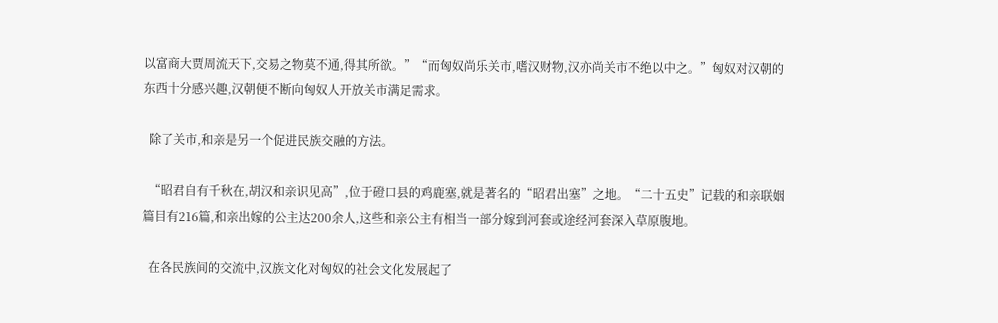以富商大贾周流天下,交易之物莫不通,得其所欲。”“而匈奴尚乐关市,嗜汉财物,汉亦尚关市不绝以中之。”匈奴对汉朝的东西十分感兴趣,汉朝便不断向匈奴人开放关市满足需求。

  除了关市,和亲是另一个促进民族交融的方法。

  “昭君自有千秋在,胡汉和亲识见高”,位于磴口县的鸡鹿塞,就是著名的“昭君出塞”之地。“二十五史”记载的和亲联姻篇目有216篇,和亲出嫁的公主达200余人,这些和亲公主有相当一部分嫁到河套或途经河套深入草原腹地。

  在各民族间的交流中,汉族文化对匈奴的社会文化发展起了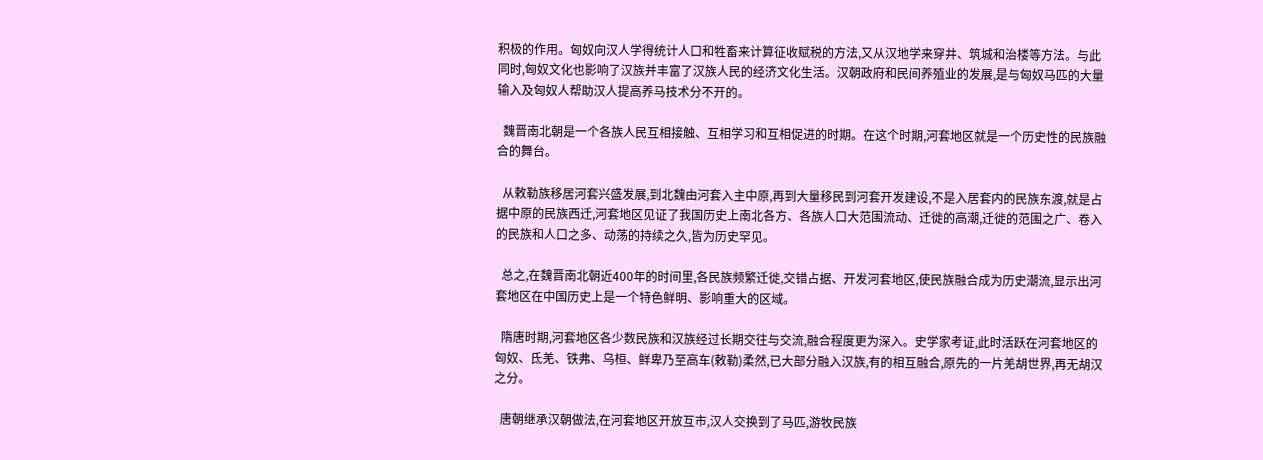积极的作用。匈奴向汉人学得统计人口和牲畜来计算征收赋税的方法,又从汉地学来穿井、筑城和治楼等方法。与此同时,匈奴文化也影响了汉族并丰富了汉族人民的经济文化生活。汉朝政府和民间养殖业的发展,是与匈奴马匹的大量输入及匈奴人帮助汉人提高养马技术分不开的。

  魏晋南北朝是一个各族人民互相接触、互相学习和互相促进的时期。在这个时期,河套地区就是一个历史性的民族融合的舞台。

  从敕勒族移居河套兴盛发展,到北魏由河套入主中原,再到大量移民到河套开发建设,不是入居套内的民族东渡,就是占据中原的民族西迁,河套地区见证了我国历史上南北各方、各族人口大范围流动、迁徙的高潮,迁徙的范围之广、卷入的民族和人口之多、动荡的持续之久,皆为历史罕见。

  总之,在魏晋南北朝近400年的时间里,各民族频繁迁徙,交错占据、开发河套地区,使民族融合成为历史潮流,显示出河套地区在中国历史上是一个特色鲜明、影响重大的区域。

  隋唐时期,河套地区各少数民族和汉族经过长期交往与交流,融合程度更为深入。史学家考证,此时活跃在河套地区的匈奴、氐羌、铁弗、乌桓、鲜卑乃至高车(敕勒)柔然,已大部分融入汉族,有的相互融合,原先的一片羌胡世界,再无胡汉之分。

  唐朝继承汉朝做法,在河套地区开放互市,汉人交换到了马匹,游牧民族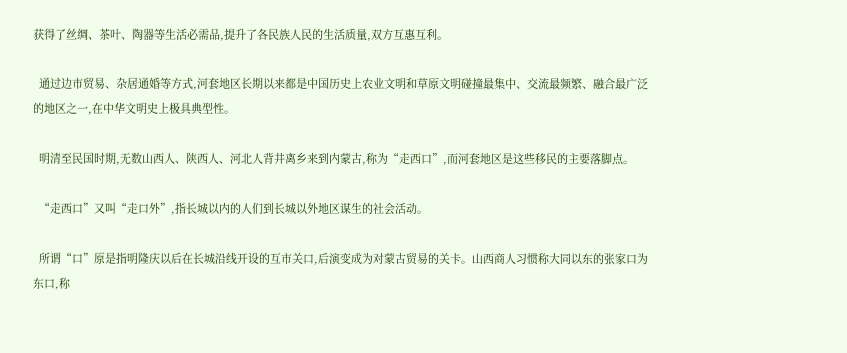获得了丝绸、茶叶、陶器等生活必需品,提升了各民族人民的生活质量,双方互惠互利。

  通过边市贸易、杂居通婚等方式,河套地区长期以来都是中国历史上农业文明和草原文明碰撞最集中、交流最频繁、融合最广泛的地区之一,在中华文明史上极具典型性。

  明清至民国时期,无数山西人、陕西人、河北人背井离乡来到内蒙古,称为“走西口”,而河套地区是这些移民的主要落脚点。

  “走西口”又叫“走口外”,指长城以内的人们到长城以外地区谋生的社会活动。

  所谓“口”原是指明隆庆以后在长城沿线开设的互市关口,后演变成为对蒙古贸易的关卡。山西商人习惯称大同以东的张家口为东口,称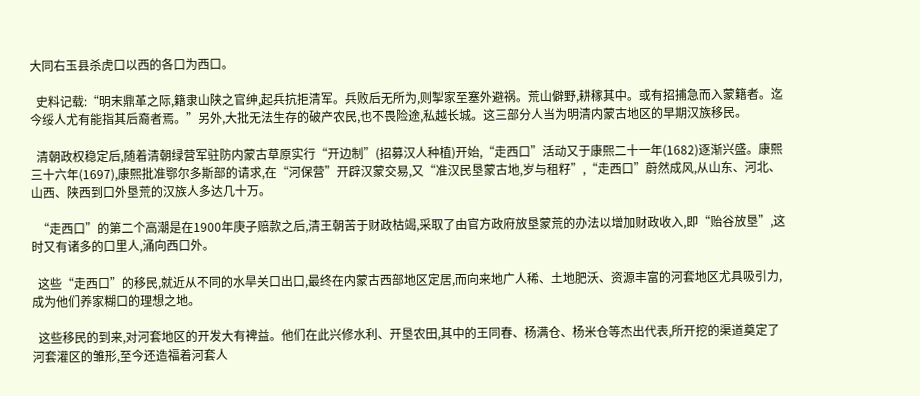大同右玉县杀虎口以西的各口为西口。

  史料记载:“明末鼎革之际,籍隶山陕之官绅,起兵抗拒清军。兵败后无所为,则掣家至塞外避祸。荒山僻野,耕稼其中。或有招捕急而入蒙籍者。迄今绥人尤有能指其后裔者焉。”另外,大批无法生存的破产农民,也不畏险途,私越长城。这三部分人当为明清内蒙古地区的早期汉族移民。

  清朝政权稳定后,随着清朝绿营军驻防内蒙古草原实行“开边制”(招募汉人种植)开始,“走西口”活动又于康熙二十一年(1682)逐渐兴盛。康熙三十六年(1697),康熙批准鄂尔多斯部的请求,在“河保营”开辟汉蒙交易,又“准汉民垦蒙古地,岁与租籽”,“走西口”蔚然成风,从山东、河北、山西、陕西到口外垦荒的汉族人多达几十万。

  “走西口”的第二个高潮是在1900年庚子赔款之后,清王朝苦于财政枯竭,采取了由官方政府放垦蒙荒的办法以增加财政收入,即“贻谷放垦”,这时又有诸多的口里人,涌向西口外。

  这些“走西口”的移民,就近从不同的水旱关口出口,最终在内蒙古西部地区定居,而向来地广人稀、土地肥沃、资源丰富的河套地区尤具吸引力,成为他们养家糊口的理想之地。

  这些移民的到来,对河套地区的开发大有裨益。他们在此兴修水利、开垦农田,其中的王同春、杨满仓、杨米仓等杰出代表,所开挖的渠道奠定了河套灌区的雏形,至今还造福着河套人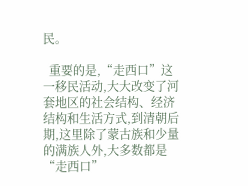民。

  重要的是,“走西口”这一移民活动,大大改变了河套地区的社会结构、经济结构和生活方式,到清朝后期,这里除了蒙古族和少量的满族人外,大多数都是“走西口”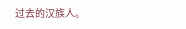过去的汉族人。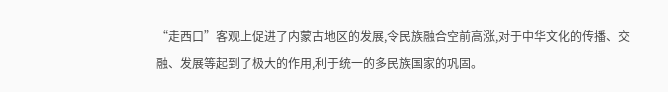“走西口”客观上促进了内蒙古地区的发展,令民族融合空前高涨,对于中华文化的传播、交融、发展等起到了极大的作用,利于统一的多民族国家的巩固。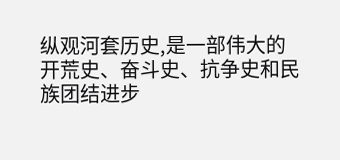纵观河套历史,是一部伟大的开荒史、奋斗史、抗争史和民族团结进步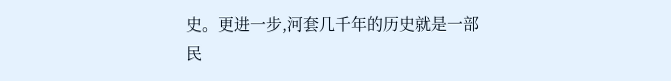史。更进一步,河套几千年的历史就是一部民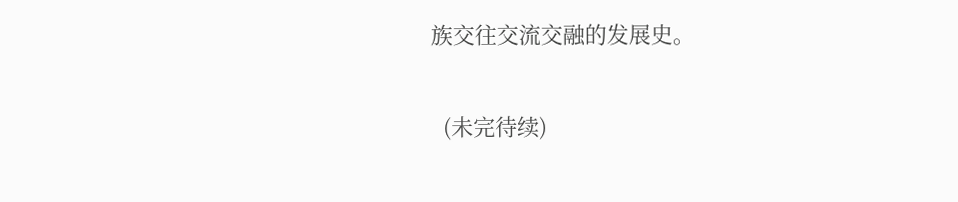族交往交流交融的发展史。

  (未完待续)